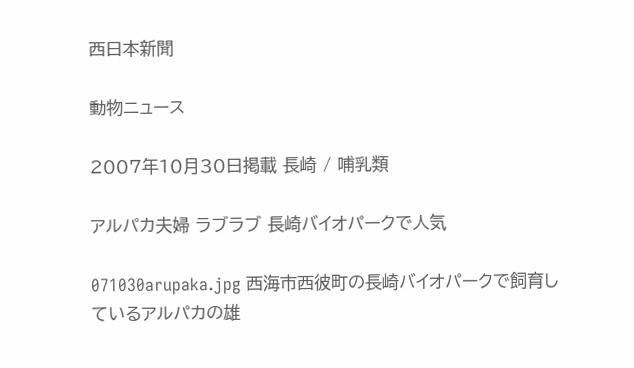西日本新聞

動物ニュース

2007年10月30日掲載 長崎 / 哺乳類

アルパカ夫婦 ラブラブ 長崎バイオパークで人気

071030arupaka.jpg 西海市西彼町の長崎バイオパークで飼育しているアルパカの雄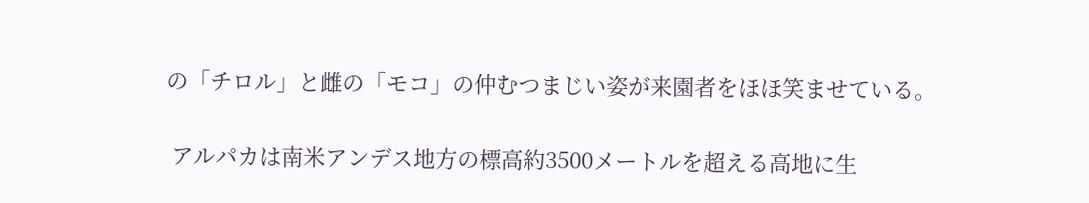の「チロル」と雌の「モコ」の仲むつまじい姿が来園者をほほ笑ませている。


 アルパカは南米アンデス地方の標高約3500メートルを超える高地に生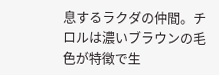息するラクダの仲間。チロルは濃いブラウンの毛色が特徴で生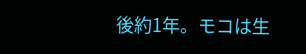後約1年。モコは生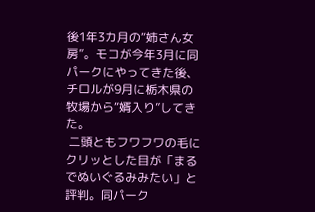後1年3カ月の“姉さん女房”。モコが今年3月に同パークにやってきた後、チロルが9月に栃木県の牧場から“婿入り”してきた。
 二頭ともフワフワの毛にクリッとした目が「まるでぬいぐるみみたい」と評判。同パーク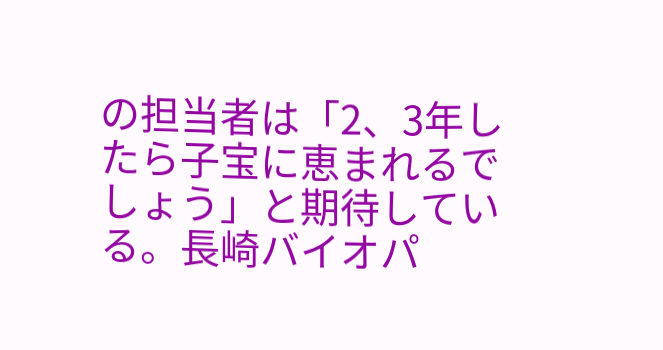の担当者は「2、3年したら子宝に恵まれるでしょう」と期待している。長崎バイオパ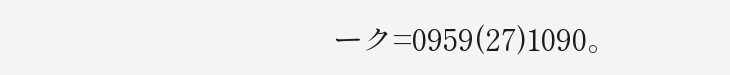ーク=0959(27)1090。